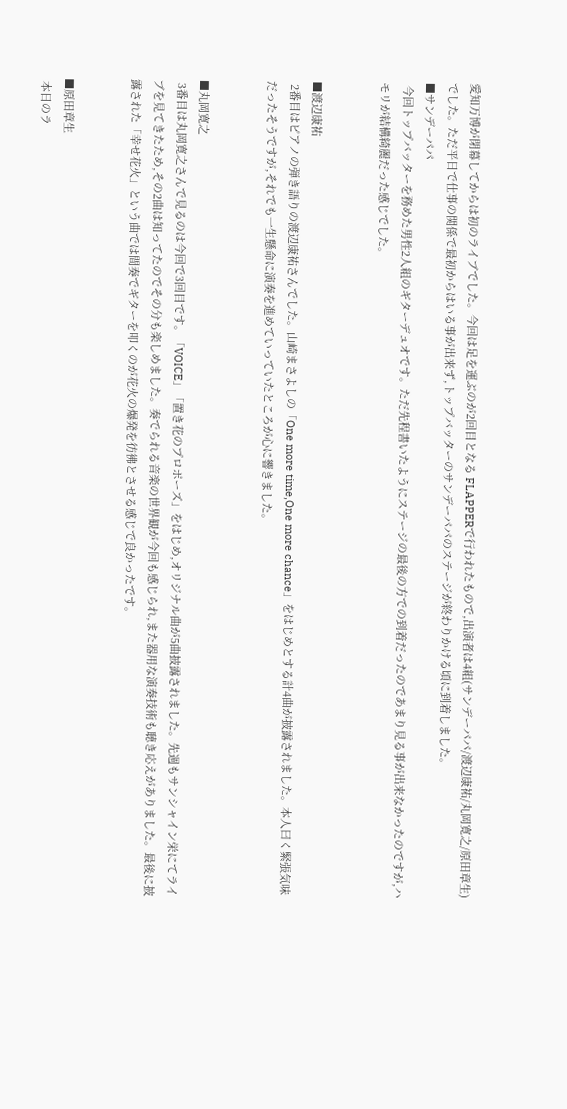愛知万博が閉幕してからは初のライブでした。今回は足を運ぶのが2回目となる FLAPPERで行われたもので,出演者は4組(サンデーパパ/渡辺康祐/丸岡寛之/原田章生) でした。ただ平日で仕事の関係で最初からはいる事が出来ず,トップバッターのサンデーパパのステージが終わりかける頃に到着しました。
■サンデーパパ
 今回トップバッターを務めた男性2人組のギターデュオです。ただ先程書いたようにステージの最後の方での到着だったのであまり見る事が出来なかったのですが,ハモリが結構綺麗だった感じでした。


■渡辺康祐
 2番目はピアノの弾き語りの渡辺康祐さんでした。山崎まさよしの「One more time,One more chance」をはじめとする計4曲が披露されました。本人曰く緊張気味だったそうですが,それでも一生懸命に演奏を進めていっていたところが心に響きました。


■丸岡寛之
 3番目は丸岡寛之さんで見るのは今回で3回目です。「VOICE」「置き花のプロポーズ」をはじめ,オリジナル曲が5曲披露されました。先週もサンシャイン栄にてライブを見てきたため,その2曲は知ってたのでその分も楽しめました。奏でられる音楽の世界観が今回も感じられ,また器用な演奏技術も聴き応えがありました。最後に披露された「幸せ花火」という曲では間奏でギターを叩くのが花火の爆発を彷彿とさせる感じで良かったです。


■原田章生
 本日のラ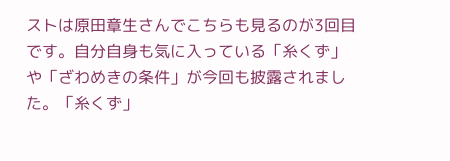ストは原田章生さんでこちらも見るのが3回目です。自分自身も気に入っている「糸くず」や「ざわめきの条件」が今回も披露されました。「糸くず」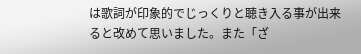は歌詞が印象的でじっくりと聴き入る事が出来ると改めて思いました。また「ざ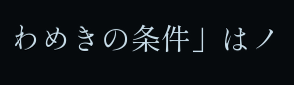わめきの条件」はノ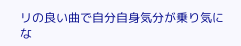リの良い曲で自分自身気分が乗り気にな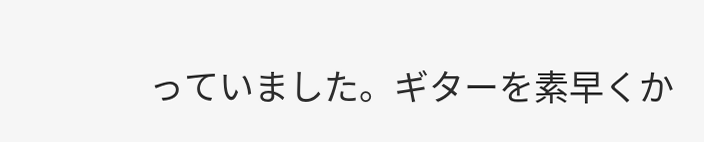っていました。ギターを素早くか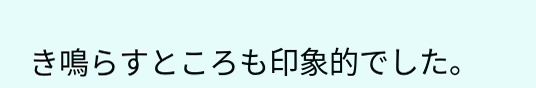き鳴らすところも印象的でした。